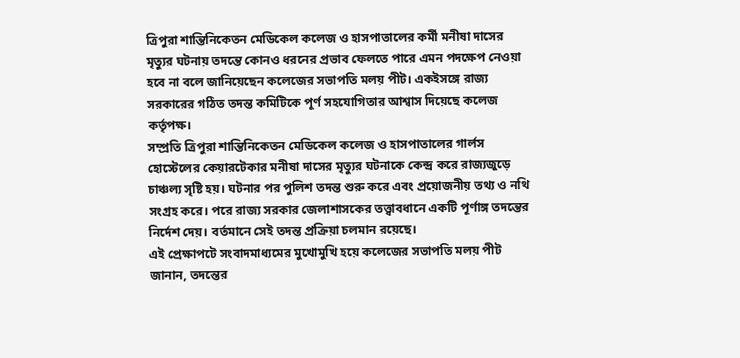ত্রিপুরা শান্তিনিকেতন মেডিকেল কলেজ ও হাসপাতালের কর্মী মনীষা দাসের মৃত্যুর ঘটনায় তদন্তে কোনও ধরনের প্রভাব ফেলতে পারে এমন পদক্ষেপ নেওয়া হবে না বলে জানিয়েছেন কলেজের সভাপতি মলয় পীট। একইসঙ্গে রাজ্য সরকারের গঠিত তদন্ত কমিটিকে পূর্ণ সহযোগিতার আশ্বাস দিয়েছে কলেজ কর্তৃপক্ষ।
সম্প্রতি ত্রিপুরা শান্তিনিকেতন মেডিকেল কলেজ ও হাসপাতালের গার্লস হোস্টেলের কেয়ারটেকার মনীষা দাসের মৃত্যুর ঘটনাকে কেন্দ্র করে রাজ্যজুড়ে চাঞ্চল্য সৃষ্টি হয়। ঘটনার পর পুলিশ তদন্ত শুরু করে এবং প্রয়োজনীয় তথ্য ও নথি সংগ্রহ করে। পরে রাজ্য সরকার জেলাশাসকের তত্ত্বাবধানে একটি পূর্ণাঙ্গ তদন্তের নির্দেশ দেয়। বর্তমানে সেই তদন্ত প্রক্রিয়া চলমান রয়েছে।
এই প্রেক্ষাপটে সংবাদমাধ্যমের মুখোমুখি হয়ে কলেজের সভাপতি মলয় পীট জানান, তদন্তের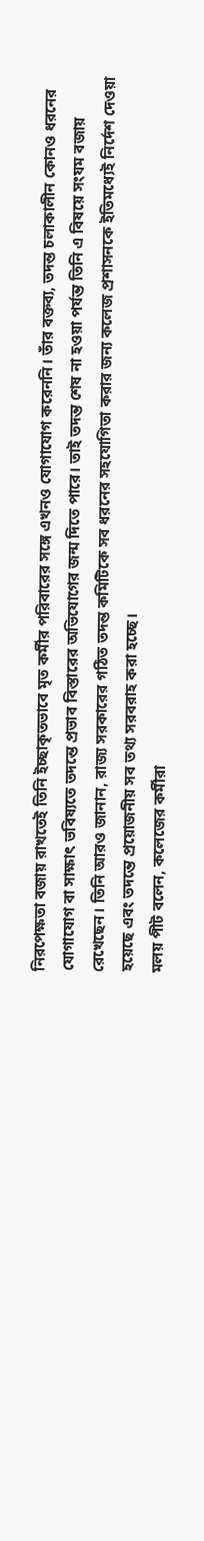নিরপেক্ষতা বজায় রাখতেই তিনি ইচ্ছাকৃতভাবে মৃত কর্মীর পরিবারের সঙ্গে এখনও যোগাযোগ করেননি। তাঁর বক্তব্য, তদন্ত চলাকালীন কোনও ধরনের যোগাযোগ বা সাক্ষাৎ ভবিষ্যতে তদন্তে প্রভাব বিস্তারের অভিযোগের জন্ম দিতে পারে। তাই তদন্ত শেষ না হওয়া পর্যন্ত তিনি এ বিষয়ে সংযম বজায় রেখেছেন। তিনি আরও জানান, রাজ্য সরকারের গঠিত তদন্ত কমিটিকে সব ধরনের সহযোগিতা করার জন্য কলেজ প্রশাসনকে ইতিমধ্যেই নির্দেশ দেওয়া হয়েছে এবং তদন্তে প্রয়োজনীয় সব তথ্য সরবরাহ করা হচ্ছে।
মলয় পীট বলেন, কলেজের কর্মীরা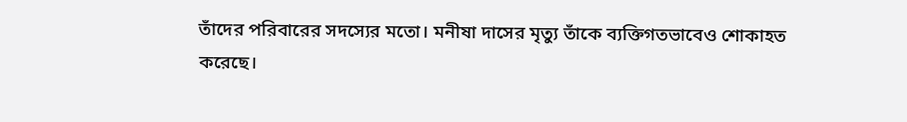তাঁদের পরিবারের সদস্যের মতো। মনীষা দাসের মৃত্যু তাঁকে ব্যক্তিগতভাবেও শোকাহত করেছে।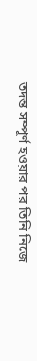তদন্ত সম্পূর্ণ হওয়ার পর তিনি নিজে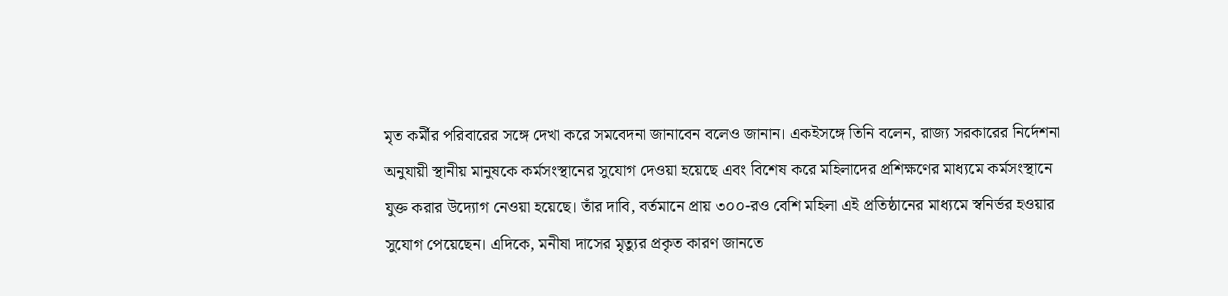মৃত কর্মীর পরিবারের সঙ্গে দেখা করে সমবেদনা জানাবেন বলেও জানান। একইসঙ্গে তিনি বলেন, রাজ্য সরকারের নির্দেশনা অনুযায়ী স্থানীয় মানুষকে কর্মসংস্থানের সুযোগ দেওয়া হয়েছে এবং বিশেষ করে মহিলাদের প্রশিক্ষণের মাধ্যমে কর্মসংস্থানে যুক্ত করার উদ্যোগ নেওয়া হয়েছে। তাঁর দাবি, বর্তমানে প্রায় ৩০০-রও বেশি মহিলা এই প্রতিষ্ঠানের মাধ্যমে স্বনির্ভর হওয়ার সুযোগ পেয়েছেন। এদিকে, মনীষা দাসের মৃত্যুর প্রকৃত কারণ জানতে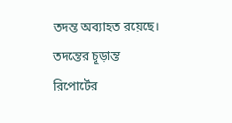তদন্ত অব্যাহত রয়েছে। তদন্তের চূড়ান্ত রিপোর্টের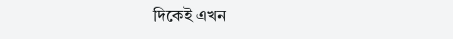দিকেই এখন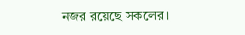নজর রয়েছে সকলের।